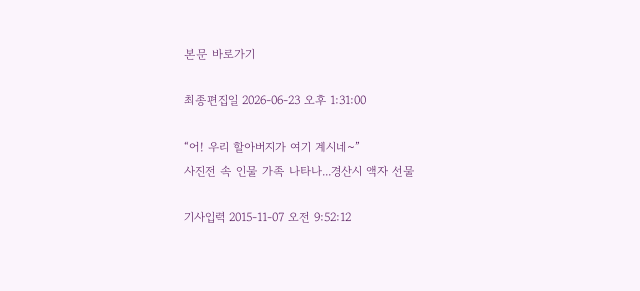본문 바로가기

최종편집일 2026-06-23 오후 1:31:00

“어! 우리 할아버지가 여기 계시네~”
사진전 속 인물 가족 나타나...경산시 액자 선물

기사입력 2015-11-07 오전 9:52:12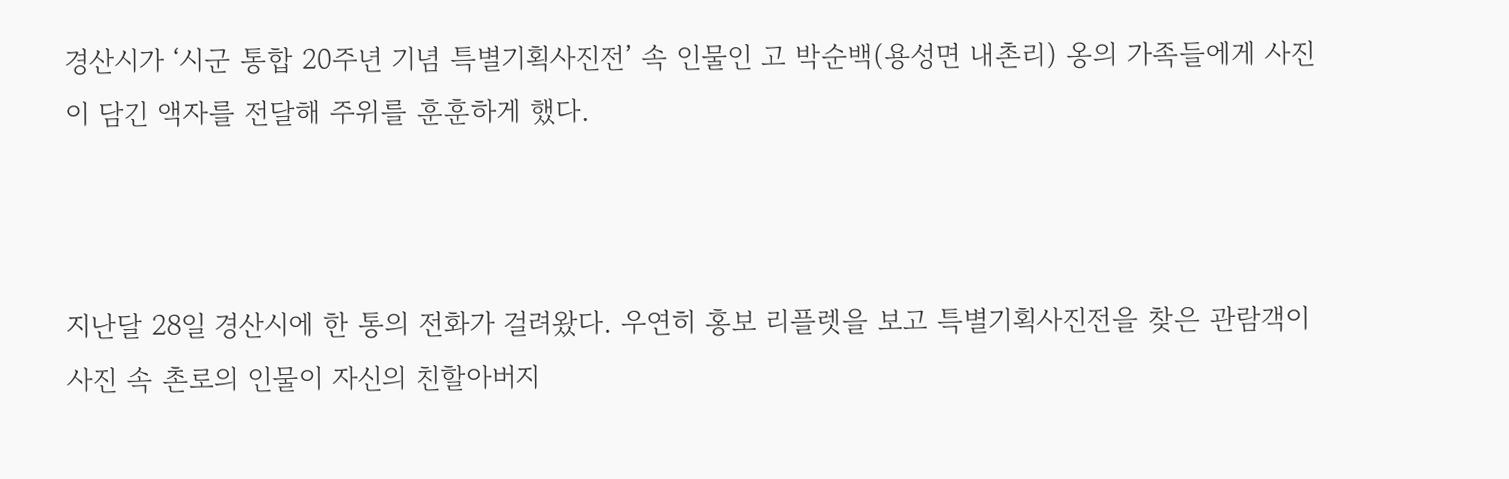경산시가 ‘시군 통합 20주년 기념 특별기획사진전’ 속 인물인 고 박순백(용성면 내촌리) 옹의 가족들에게 사진이 담긴 액자를 전달해 주위를 훈훈하게 했다.



지난달 28일 경산시에 한 통의 전화가 걸려왔다. 우연히 홍보 리플렛을 보고 특별기획사진전을 찾은 관람객이 사진 속 촌로의 인물이 자신의 친할아버지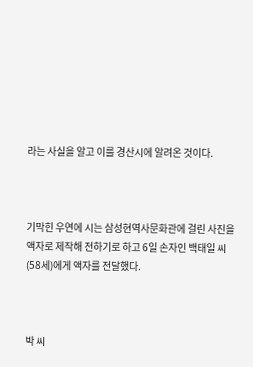라는 사실을 알고 이를 경산시에 알려온 것이다.



기막힌 우연에 시는 삼성현역사문화관에 걸린 사진을 액자로 제작해 전하기로 하고 6일 손자인 백태일 씨(58세)에게 액자를 전달했다.



박 씨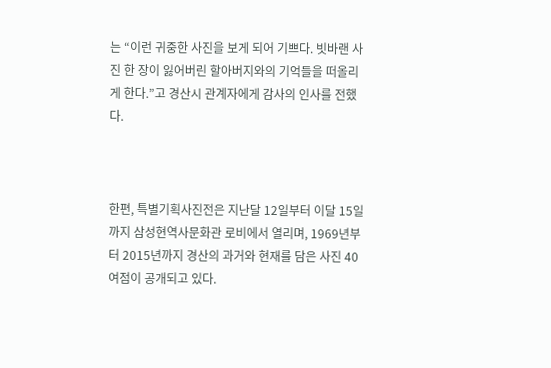는 “이런 귀중한 사진을 보게 되어 기쁘다. 빗바랜 사진 한 장이 잃어버린 할아버지와의 기억들을 떠올리게 한다.”고 경산시 관계자에게 감사의 인사를 전했다.



한편, 특별기획사진전은 지난달 12일부터 이달 15일까지 삼성현역사문화관 로비에서 열리며, 1969년부터 2015년까지 경산의 과거와 현재를 담은 사진 40여점이 공개되고 있다.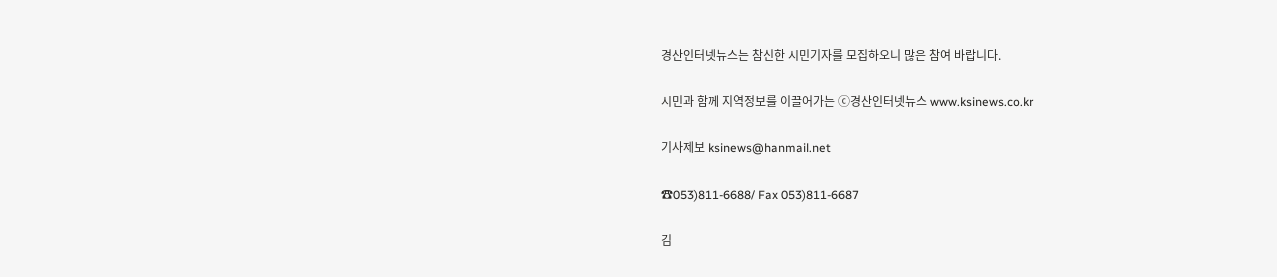경산인터넷뉴스는 참신한 시민기자를 모집하오니 많은 참여 바랍니다.

시민과 함께 지역정보를 이끌어가는 ⓒ경산인터넷뉴스 www.ksinews.co.kr

기사제보 ksinews@hanmail.net

☎053)811-6688/ Fax 053)811-6687

김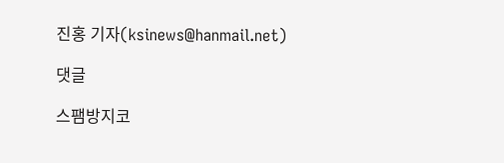진홍 기자(ksinews@hanmail.net)

댓글

스팸방지코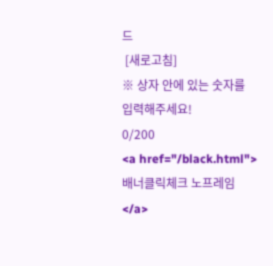드
 [새로고침]
※ 상자 안에 있는 숫자를 입력해주세요!
0/200
<a href="/black.html">배너클릭체크 노프레임</a>